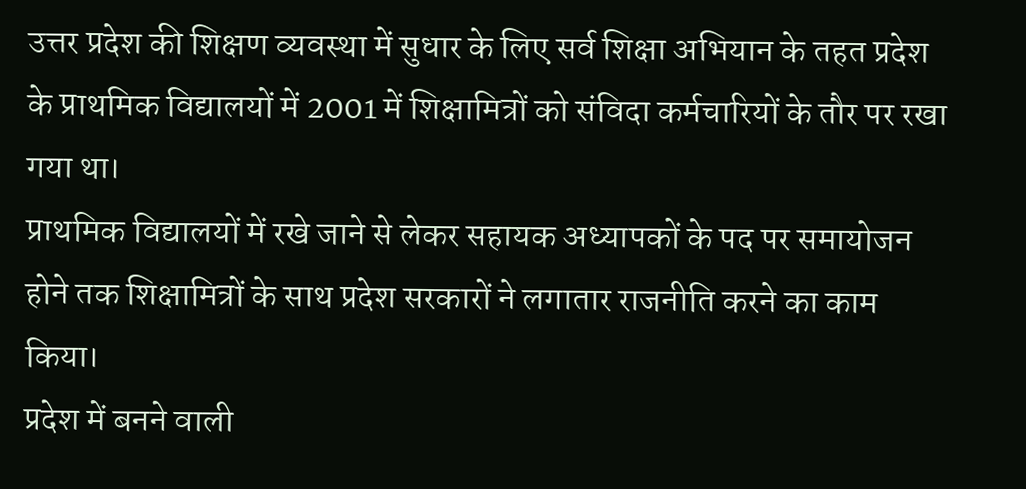उत्तर प्रदेश की शिक्षण व्यवस्था में सुधार के लिए सर्व शिक्षा अभियान के तहत प्रदेश के प्राथमिक विद्यालयों में 2001 में शिक्षामित्रों को संविदा कर्मचारियों के तौर पर रखा गया था।
प्राथमिक विद्यालयों में रखे जाने से लेकर सहायक अध्यापकों के पद पर समायोजन होने तक शिक्षामित्रों के साथ प्रदेश सरकारों ने लगातार राजनीति करने का काम किया।
प्रदेश में बनने वाली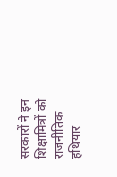सरकारों ने इन शिक्षामित्रों को राजनीतिक हथियार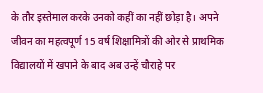के तौर इस्तेमाल करके उनको कहीं का नहीं छोड़ा है। अपने जीवन का महत्वपूर्ण 15 वर्ष शिक्षामित्रों की ओर से प्राथमिक विद्यालयों में खपाने के बाद अब उन्हें चौराहे पर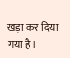खड़ा कर दिया गया है।